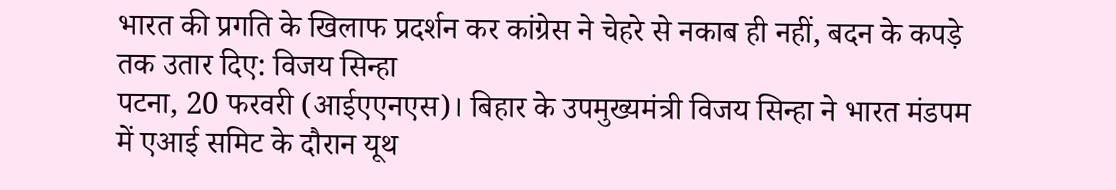भारत की प्रगति के खिलाफ प्रदर्शन कर कांग्रेस ने चेहरे से नकाब ही नहीं, बदन के कपड़े तक उतार दिए: विजय सिन्हा
पटना, 20 फरवरी (आईएएनएस)। बिहार के उपमुख्यमंत्री विजय सिन्हा ने भारत मंडपम में एआई समिट के दौरान यूथ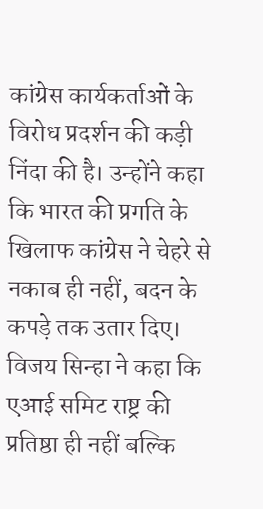कांग्रेस कार्यकर्ताओं के विरोध प्रदर्शन की कड़ी निंदा की है। उन्होंने कहा कि भारत की प्रगति के खिलाफ कांग्रेस ने चेहरे से नकाब ही नहीं, बदन के कपड़े तक उतार दिए।
विजय सिन्हा ने कहा कि एआई समिट राष्ट्र की प्रतिष्ठा ही नहीं बल्कि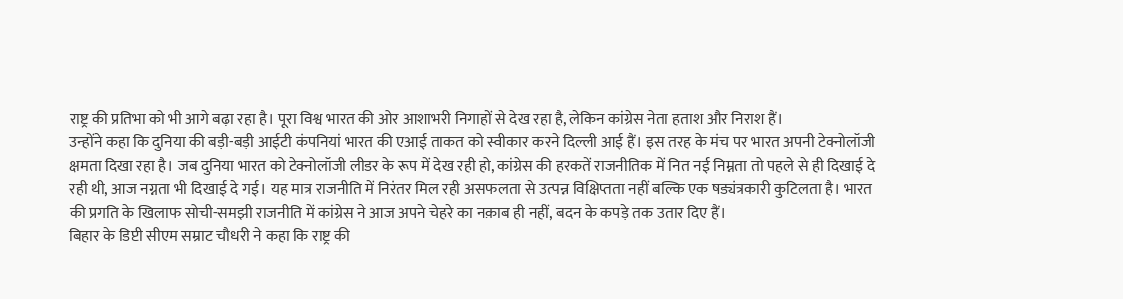राष्ट्र की प्रतिभा को भी आगे बढ़ा रहा है। पूरा विश्व भारत की ओर आशाभरी निगाहों से देख रहा है, लेकिन कांग्रेस नेता हताश और निराश हैं।
उन्होंने कहा कि दुनिया की बड़ी-बड़ी आईटी कंपनियां भारत की एआई ताकत को स्वीकार करने दिल्ली आई हैं। इस तरह के मंच पर भारत अपनी टेक्नोलॉजी क्षमता दिखा रहा है। जब दुनिया भारत को टेक्नोलॉजी लीडर के रूप में देख रही हो, कांग्रेस की हरकतें राजनीतिक में नित नई निम्नता तो पहले से ही दिखाई दे रही थी, आज नग्नता भी दिखाई दे गई। यह मात्र राजनीति में निरंतर मिल रही असफलता से उत्पन्न विक्षिप्तता नहीं बल्कि एक षड्यंत्रकारी कुटिलता है। भारत की प्रगति के खिलाफ सोची-समझी राजनीति में कांग्रेस ने आज अपने चेहरे का नक़ाब ही नहीं, बदन के कपड़े तक उतार दिए हैं।
बिहार के डिप्टी सीएम सम्राट चौधरी ने कहा कि राष्ट्र की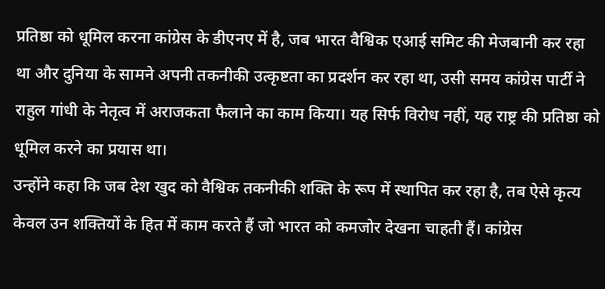प्रतिष्ठा को धूमिल करना कांग्रेस के डीएनए में है, जब भारत वैश्विक एआई समिट की मेजबानी कर रहा था और दुनिया के सामने अपनी तकनीकी उत्कृष्टता का प्रदर्शन कर रहा था, उसी समय कांग्रेस पार्टी ने राहुल गांधी के नेतृत्व में अराजकता फैलाने का काम किया। यह सिर्फ विरोध नहीं, यह राष्ट्र की प्रतिष्ठा को धूमिल करने का प्रयास था।
उन्होंने कहा कि जब देश खुद को वैश्विक तकनीकी शक्ति के रूप में स्थापित कर रहा है, तब ऐसे कृत्य केवल उन शक्तियों के हित में काम करते हैं जो भारत को कमजोर देखना चाहती हैं। कांग्रेस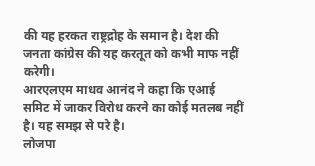की यह हरकत राष्ट्रद्रोह के समान है। देश की जनता कांग्रेस की यह करतूत को कभी माफ नहीं करेगी।
आरएलएम माधव आनंद ने कहा कि एआई समिट में जाकर विरोध करने का कोई मतलब नहीं है। यह समझ से परे है।
लोजपा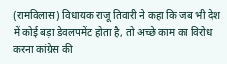(रामविलास) विधायक राजू तिवारी ने कहा कि जब भी देश में कोई बड़ा डेवलपमेंट होता है, तो अच्छे काम का विरोध करना कांग्रेस की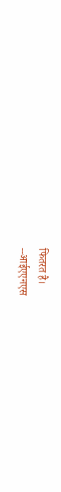फितरत है।
--आईएएनएस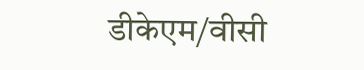डीकेएम/वीसी